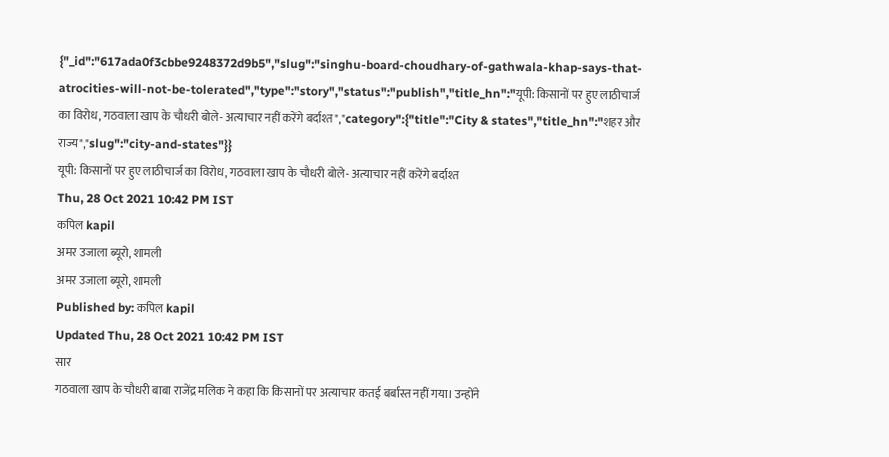{"_id":"617ada0f3cbbe9248372d9b5","slug":"singhu-board-choudhary-of-gathwala-khap-says-that-atrocities-will-not-be-tolerated","type":"story","status":"publish","title_hn":"यूपी: किसानों पर हुए लाठीचार्ज का विरोध, गठवाला खाप के चौधरी बोले- अत्याचार नहीं करेंगे बर्दाश्त","category":{"title":"City & states","title_hn":"शहर और राज्य","slug":"city-and-states"}}
यूपी: किसानों पर हुए लाठीचार्ज का विरोध, गठवाला खाप के चौधरी बोले- अत्याचार नहीं करेंगे बर्दाश्त
Thu, 28 Oct 2021 10:42 PM IST
कपिल kapil
अमर उजाला ब्यूरो, शामली
अमर उजाला ब्यूरो, शामली
Published by: कपिल kapil
Updated Thu, 28 Oct 2021 10:42 PM IST
सार
गठवाला खाप के चौधरी बाबा राजेंद्र मलिक ने कहा कि किसानों पर अत्याचार कतई बर्बास्त नहीं गया। उन्होंने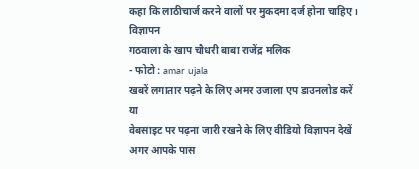कहा कि लाठीचार्ज करने वालों पर मुकदमा दर्ज होना चाहिए।
विज्ञापन
गठवाला के खाप चौधरी बाबा राजेंद्र मलिक
- फोटो : amar ujala
खबरें लगातार पढ़ने के लिए अमर उजाला एप डाउनलोड करें
या
वेबसाइट पर पढ़ना जारी रखने के लिए वीडियो विज्ञापन देखें
अगर आपके पास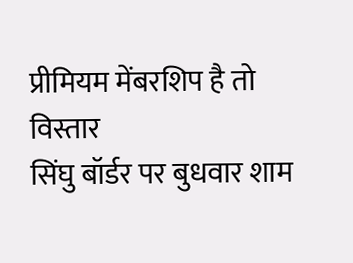प्रीमियम मेंबरशिप है तो
विस्तार
सिंघु बॉर्डर पर बुधवार शाम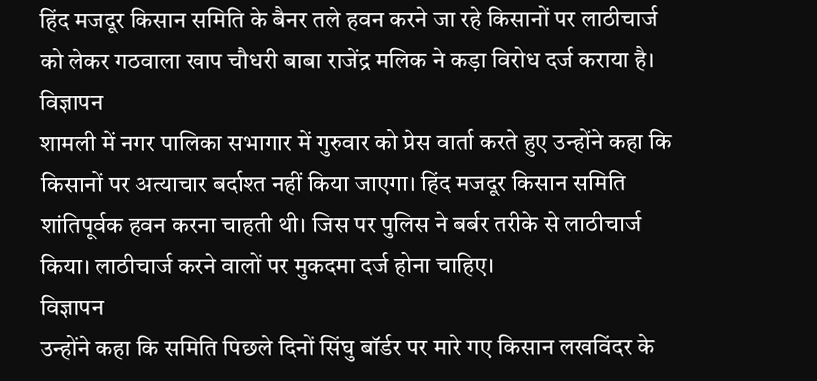हिंद मजदूर किसान समिति के बैनर तले हवन करने जा रहे किसानों पर लाठीचार्ज को लेकर गठवाला खाप चौधरी बाबा राजेंद्र मलिक ने कड़ा विरोध दर्ज कराया है।
विज्ञापन
शामली में नगर पालिका सभागार में गुरुवार को प्रेस वार्ता करते हुए उन्होंने कहा कि किसानों पर अत्याचार बर्दाश्त नहीं किया जाएगा। हिंद मजदूर किसान समिति शांतिपूर्वक हवन करना चाहती थी। जिस पर पुलिस ने बर्बर तरीके से लाठीचार्ज किया। लाठीचार्ज करने वालों पर मुकदमा दर्ज होना चाहिए।
विज्ञापन
उन्होंने कहा कि समिति पिछले दिनों सिंघु बॉर्डर पर मारे गए किसान लखविंदर के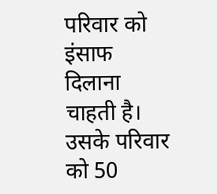परिवार को इंसाफ दिलाना चाहती है। उसके परिवार को 50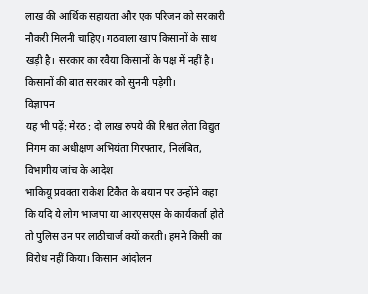लाख की आर्थिक सहायता और एक परिजन को सरकारी नौकरी मिलनी चाहिए। गठवाला खाप किसानों के साथ खड़ी है। सरकार का रवैया किसानों के पक्ष में नहीं है। किसानों की बात सरकार को सुननी पड़ेगी।
विज्ञापन
यह भी पढ़ें: मेरठ : दो लाख रुपये की रिश्वत लेता विद्युत निगम का अधीक्षण अभियंता गिरफ्तार, निलंबित, विभागीय जांच के आदेश
भाकियू प्रवक्ता राकेश टिकैत के बयान पर उन्होंने कहा कि यदि ये लोग भाजपा या आरएसएस के कार्यकर्ता होते तो पुलिस उन पर लाठीचार्ज क्यों करती। हमने किसी का विरोध नहीं किया। किसान आंदोलन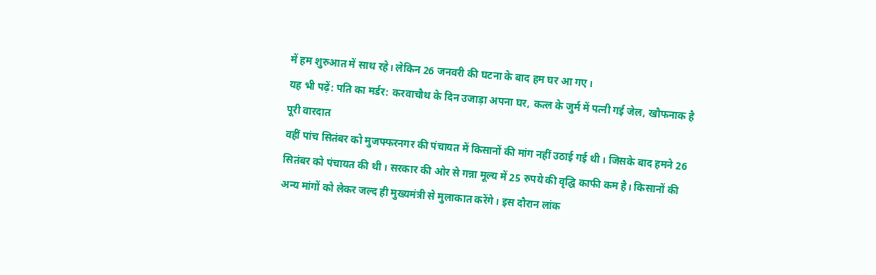में हम शुरुआत में साथ रहे। लेकिन 26 जनवरी की घटना के बाद हम घर आ गए।
यह भी पढ़ें: पति का मर्डर: करवाचौथ के दिन उजाड़ा अपना घर, कत्ल के जुर्म में पत्नी गई जेल, खौफनाक है पूरी वारदात
वहीं पांच सितंबर को मुजफ्फरनगर की पंचायत में किसानों की मांग नहीं उठाई गई थी। जिसके बाद हमने 26 सितंबर को पंचायत की थी। सरकार की ओर से गन्ना मूल्य में 25 रुपये की वृद्घि काफी कम है। किसानों की अन्य मांगों को लेकर जल्द ही मुख्यमंत्री से मुलाकात करेंगे। इस दौरान लांक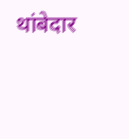थांबेदार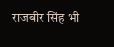राजबीर सिंह भी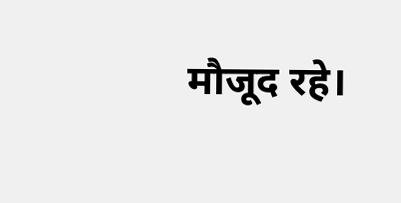मौजूद रहे।